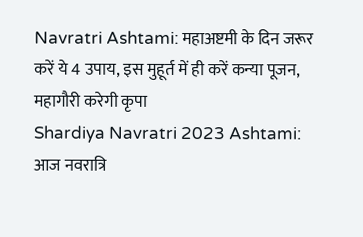Navratri Ashtami: महाअष्टमी के दिन जरूर करें ये 4 उपाय, इस मुहूर्त में ही करें कन्या पूजन, महागौरी करेगी कृपा
Shardiya Navratri 2023 Ashtami: आज नवरात्रि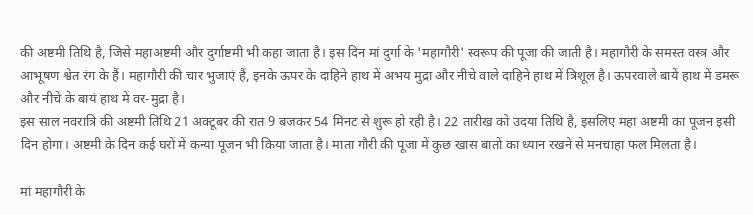की अष्टमी तिथि है, जिसे महाअष्टमी और दुर्गाष्टमी भी कहा जाता है। इस दिन मां दुर्गा के 'महागौरी' स्वरूप की पूजा की जाती है। महागौरी के समस्त वस्त्र और आभूषण श्वेत रंग के हैं। महागौरी की चार भुजाएं हैं, इनके ऊपर के दाहिने हाथ में अभय मुद्रा और नीचे वाले दाहिने हाथ में त्रिशूल है। ऊपरवाले बायें हाथ में डमरू और नीचे के बायं हाथ में वर-मुद्रा है।
इस साल नवरात्रि की अष्टमी तिथि 21 अक्टूबर की रात 9 बजकर 54 मिनट से शुरू हो रही है। 22 तारीख को उदया तिथि है, इसलिए महा अष्टमी का पूजन इसी दिन होगा। अष्टमी के दिन कई घरों में कन्या पूजन भी किया जाता है। माता गौरी की पूजा में कुछ खास बातों का ध्यान रखने से मनचाहा फल मिलता है।

मां महागौरी के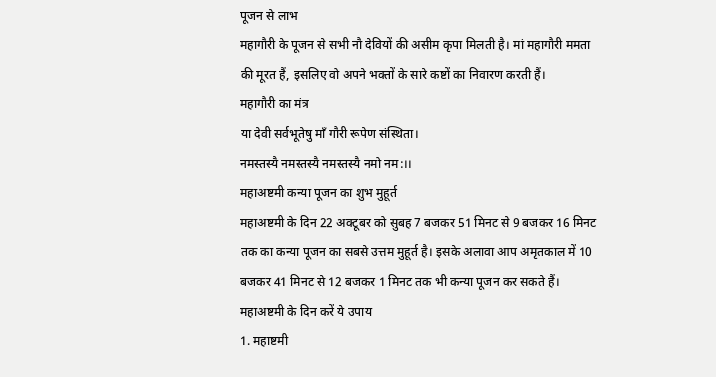पूजन से लाभ
महागौरी के पूजन से सभी नौ देवियों की असीम कृपा मिलती है। मां महागौरी ममता की मूरत हैं, इसलिए वो अपने भक्तों के सारे कष्टों का निवारण करती हैं।
महागौरी का मंत्र
या देवी सर्वभूतेषु माँ गौरी रूपेण संस्थिता।
नमस्तस्यै नमस्तस्यै नमस्तस्यै नमो नम:।।
महाअष्टमी कन्या पूजन का शुभ मुहूर्त
महाअष्टमी के दिन 22 अक्टूबर को सुबह 7 बजकर 51 मिनट से 9 बजकर 16 मिनट तक का कन्या पूजन का सबसे उत्तम मुहूर्त है। इसके अलावा आप अमृतकाल में 10 बजकर 41 मिनट से 12 बजकर 1 मिनट तक भी कन्या पूजन कर सकते हैं।
महाअष्टमी के दिन करें ये उपाय
1. महाष्टमी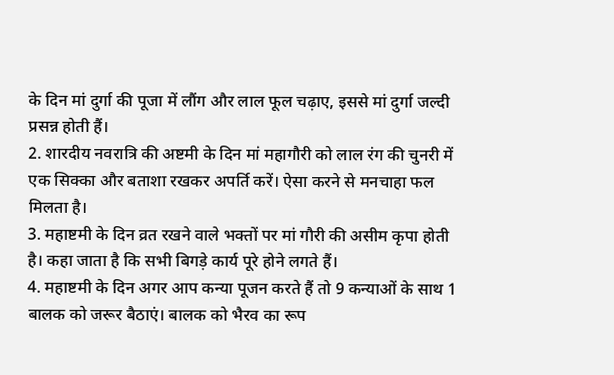के दिन मां दुर्गा की पूजा में लौंग और लाल फूल चढ़ाए, इससे मां दुर्गा जल्दी प्रसन्न होती हैं।
2. शारदीय नवरात्रि की अष्टमी के दिन मां महागौरी को लाल रंग की चुनरी में एक सिक्का और बताशा रखकर अपर्ति करें। ऐसा करने से मनचाहा फल मिलता है।
3. महाष्टमी के दिन व्रत रखने वाले भक्तों पर मां गौरी की असीम कृपा होती है। कहा जाता है कि सभी बिगड़े कार्य पूरे होने लगते हैं।
4. महाष्टमी के दिन अगर आप कन्या पूजन करते हैं तो 9 कन्याओं के साथ 1 बालक को जरूर बैठाएं। बालक को भैरव का रूप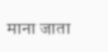माना जाता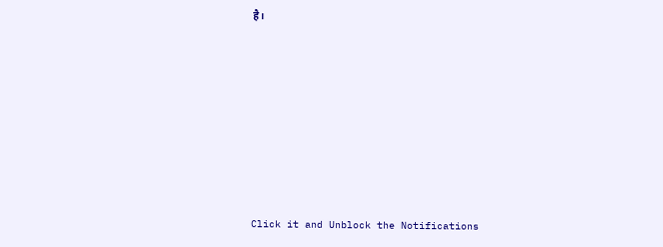है।












Click it and Unblock the Notifications